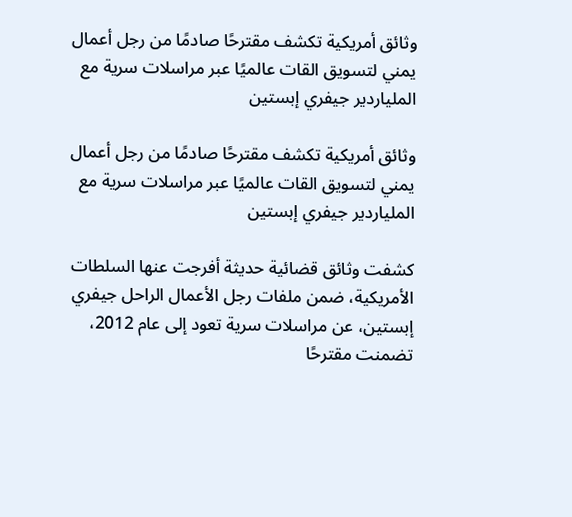وثائق أمريكية تكشف مقترحًا صادمًا من رجل أعمال يمني لتسويق القات عالميًا عبر مراسلات سرية مع الملياردير جيفري إبستين

وثائق أمريكية تكشف مقترحًا صادمًا من رجل أعمال يمني لتسويق القات عالميًا عبر مراسلات سرية مع الملياردير جيفري إبستين

كشفت وثائق قضائية حديثة أفرجت عنها السلطات الأمريكية، ضمن ملفات رجل الأعمال الراحل جيفري إبستين، عن مراسلات سرية تعود إلى عام 2012، تضمنت مقترحًا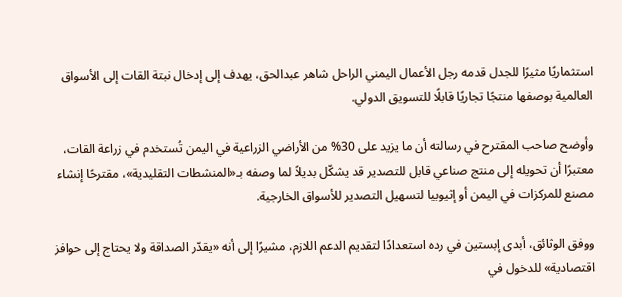استثماريًا مثيرًا للجدل قدمه رجل الأعمال اليمني الراحل شاهر عبدالحق، يهدف إلى إدخال نبتة القات إلى الأسواق العالمية بوصفها منتجًا تجاريًا قابلًا للتسويق الدولي.

وأوضح صاحب المقترح في رسالته أن ما يزيد على 30% من الأراضي الزراعية في اليمن تُستخدم في زراعة القات، معتبرًا أن تحويله إلى منتج صناعي قابل للتصدير قد يشكّل بديلاً لما وصفه بـ«المنشطات التقليدية»، مقترحًا إنشاء مصنع للمركزات في اليمن أو إثيوبيا لتسهيل التصدير للأسواق الخارجية.

ووفق الوثائق، أبدى إبستين في رده استعدادًا لتقديم الدعم اللازم، مشيرًا إلى أنه «يقدّر الصداقة ولا يحتاج إلى حوافز اقتصادية» للدخول في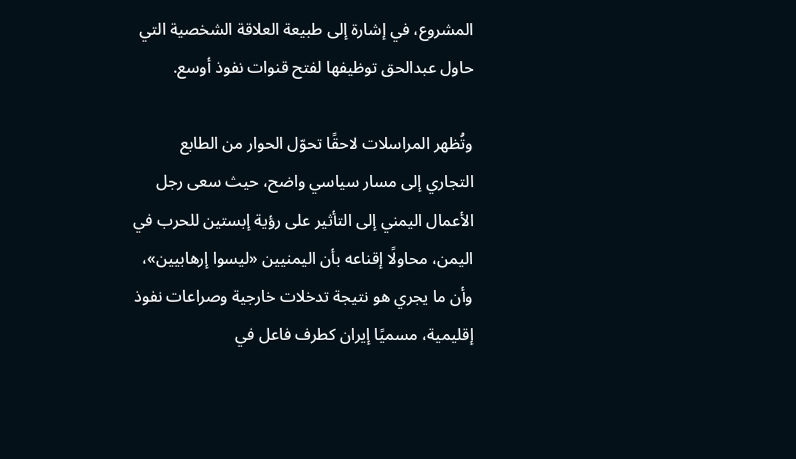المشروع، في إشارة إلى طبيعة العلاقة الشخصية التي حاول عبدالحق توظيفها لفتح قنوات نفوذ أوسع.

وتُظهر المراسلات لاحقًا تحوّل الحوار من الطابع التجاري إلى مسار سياسي واضح، حيث سعى رجل الأعمال اليمني إلى التأثير على رؤية إبستين للحرب في اليمن، محاولًا إقناعه بأن اليمنيين «ليسوا إرهابيين»، وأن ما يجري هو نتيجة تدخلات خارجية وصراعات نفوذ إقليمية، مسميًا إيران كطرف فاعل في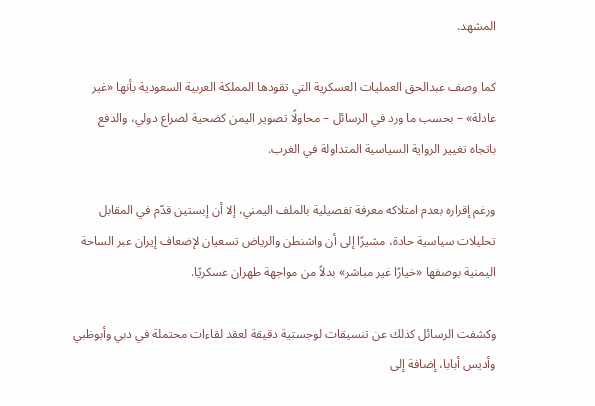المشهد.

كما وصف عبدالحق العمليات العسكرية التي تقودها المملكة العربية السعودية بأنها «غير عادلة» – بحسب ما ورد في الرسائل – محاولًا تصوير اليمن كضحية لصراع دولي، والدفع باتجاه تغيير الرواية السياسية المتداولة في الغرب.

ورغم إقراره بعدم امتلاكه معرفة تفصيلية بالملف اليمني، إلا أن إبستين قدّم في المقابل تحليلات سياسية حادة، مشيرًا إلى أن واشنطن والرياض تسعيان لإضعاف إيران عبر الساحة اليمنية بوصفها «خيارًا غير مباشر» بدلاً من مواجهة طهران عسكريًا.

وكشفت الرسائل كذلك عن تنسيقات لوجستية دقيقة لعقد لقاءات محتملة في دبي وأبوظبي وأديس أبابا، إضافة إلى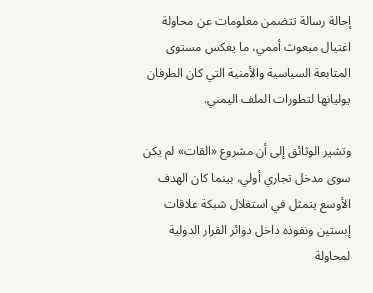إحالة رسالة تتضمن معلومات عن محاولة اغتيال مبعوث أممي، ما يعكس مستوى المتابعة السياسية والأمنية التي كان الطرفان يوليانها لتطورات الملف اليمني.

وتشير الوثائق إلى أن مشروع «القات» لم يكن سوى مدخل تجاري أولي، بينما كان الهدف الأوسع يتمثل في استغلال شبكة علاقات إبستين ونفوذه داخل دوائر القرار الدولية لمحاولة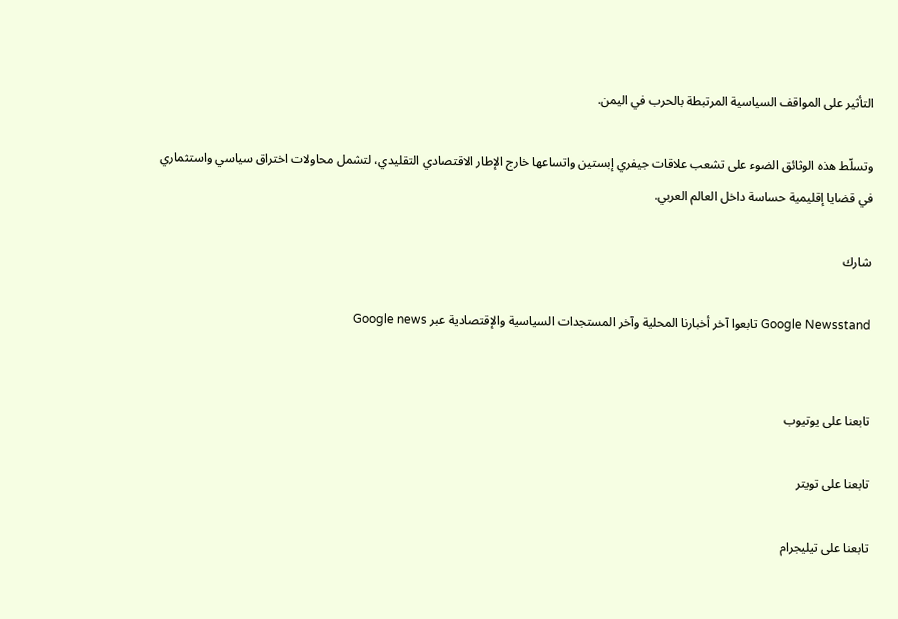التأثير على المواقف السياسية المرتبطة بالحرب في اليمن.

وتسلّط هذه الوثائق الضوء على تشعب علاقات جيفري إبستين واتساعها خارج الإطار الاقتصادي التقليدي، لتشمل محاولات اختراق سياسي واستثماري في قضايا إقليمية حساسة داخل العالم العربي.

شارك

Google Newsstand تابعوا آخر أخبارنا المحلية وآخر المستجدات السياسية والإقتصادية عبر Google news


تابعنا على يوتيوب

تابعنا على تويتر

تابعنا على تيليجرام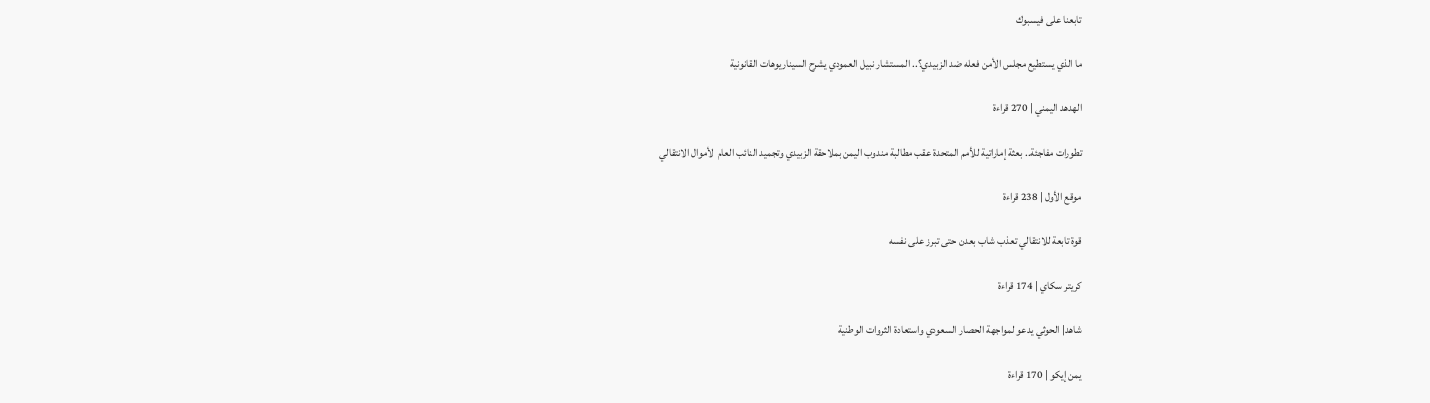تابعنا على فيسبوك

ما الذي يستطيع مجلس الأمن فعله ضد الزبيدي؟.. المستشار نبيل العمودي يشرح السيناريوهات القانونية

الهدهد اليمني | 270 قراءة

تطورات مفاجئة.. بعثة إماراتية للأمم المتحدة عقب مطالبة مندوب اليمن بملاحقة الزبيدي وتجميد النائب العام  لأموال الانتقالي

موقع الأول | 238 قراءة

قوة تابعة للانتقالي تعذب شاب بعدن حتى تبرز على نفسه

كريتر سكاي | 174 قراءة

شاهد| الحوثي يدعو لمواجهة الحصار السعودي واستعادة الثروات الوطنية

يمن إيكو | 170 قراءة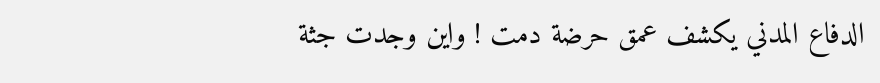الدفاع المدني يكشف عمق حرضة دمت ! واين وجدت جثة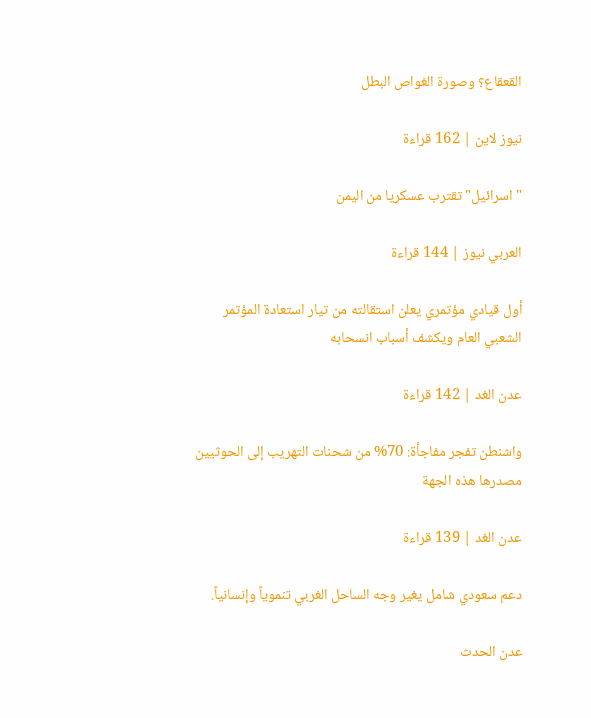القعقاع؟ وصورة الغواص البطل

نيوز لاين | 162 قراءة

"اسرائيل" تقترب عسكريا من اليمن

العربي نيوز | 144 قراءة

أول قيادي مؤتمري يعلن استقالته من تيار استعادة المؤتمر الشعبي العام ويكشف أسباب انسحابه

عدن الغد | 142 قراءة

واشنطن تفجر مفاجأة: 70% من شحنات التهريب إلى الحوثيين مصدرها هذه الجهة

عدن الغد | 139 قراءة

دعم سعودي شامل يغير وجه الساحل الغربي تنموياً وإنسانياً.

عدن الحدث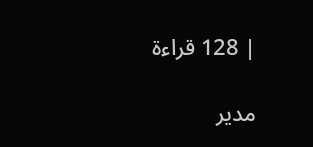| 128 قراءة

مدير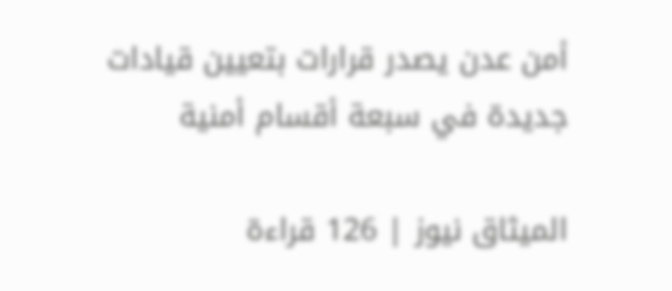أمن عدن يصدر قرارات بتعيين قيادات جديدة في سبعة أقسام أمنية

الميثاق نيوز | 126 قراءة